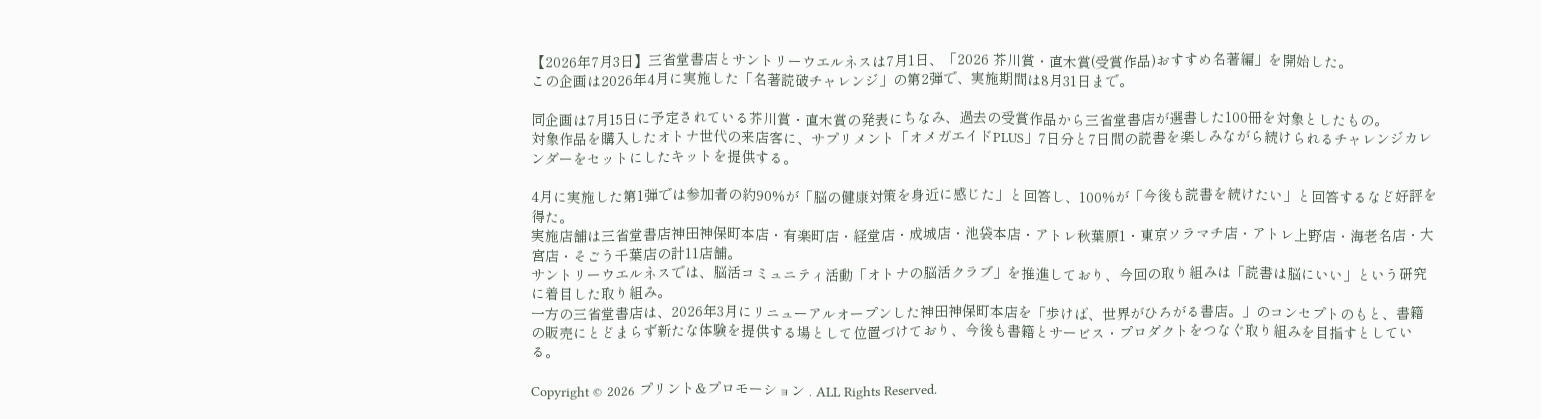【2026年7月3日】三省堂書店とサントリーウエルネスは7月1日、「2026 芥川賞・直木賞(受賞作品)おすすめ名著編」を開始した。
この企画は2026年4月に実施した「名著読破チャレンジ」の第2弾で、実施期間は8月31日まで。

同企画は7月15日に予定されている芥川賞・直木賞の発表にちなみ、過去の受賞作品から三省堂書店が選書した100冊を対象としたもの。
対象作品を購入したオトナ世代の来店客に、サプリメント「オメガエイドPLUS」7日分と7日間の読書を楽しみながら続けられるチャレンジカレンダーをセットにしたキットを提供する。

4月に実施した第1弾では参加者の約90%が「脳の健康対策を身近に感じた」と回答し、100%が「今後も読書を続けたい」と回答するなど好評を得た。
実施店舗は三省堂書店神田神保町本店・有楽町店・経堂店・成城店・池袋本店・アトレ秋葉原1・東京ソラマチ店・アトレ上野店・海老名店・大宮店・そごう千葉店の計11店舗。
サントリーウエルネスでは、脳活コミュニティ活動「オトナの脳活クラブ」を推進しており、今回の取り組みは「読書は脳にいい」という研究に着目した取り組み。
一方の三省堂書店は、2026年3月にリニューアルオープンした神田神保町本店を「歩けば、世界がひろがる書店。」のコンセプトのもと、書籍の販売にとどまらず新たな体験を提供する場として位置づけており、今後も書籍とサービス・プロダクトをつなぐ取り組みを目指すとしている。

Copyright © 2026 プリント&プロモーション . ALL Rights Reserved.